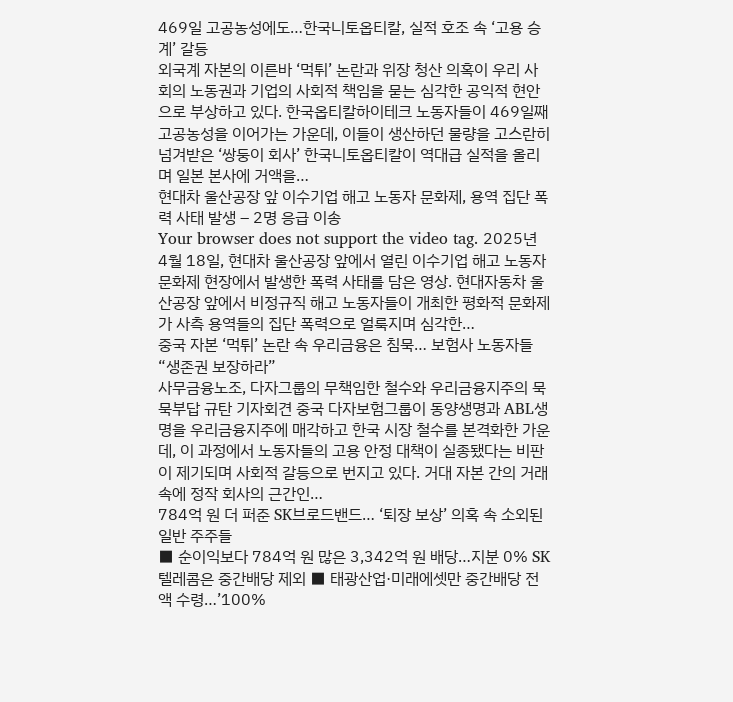469일 고공농성에도…한국니토옵티칼, 실적 호조 속 ‘고용 승계’ 갈등
외국계 자본의 이른바 ‘먹튀’ 논란과 위장 청산 의혹이 우리 사회의 노동권과 기업의 사회적 책임을 묻는 심각한 공익적 현안으로 부상하고 있다. 한국옵티칼하이테크 노동자들이 469일째 고공농성을 이어가는 가운데, 이들이 생산하던 물량을 고스란히 넘겨받은 ‘쌍둥이 회사’ 한국니토옵티칼이 역대급 실적을 올리며 일본 본사에 거액을…
현대차 울산공장 앞 이수기업 해고 노동자 문화제, 용역 집단 폭력 사태 발생 – 2명 응급 이송
Your browser does not support the video tag. 2025년 4월 18일, 현대차 울산공장 앞에서 열린 이수기업 해고 노동자 문화제 현장에서 발생한 폭력 사태를 담은 영상. 현대자동차 울산공장 앞에서 비정규직 해고 노동자들이 개최한 평화적 문화제가 사측 용역들의 집단 폭력으로 얼룩지며 심각한…
중국 자본 ‘먹튀’ 논란 속 우리금융은 침묵… 보험사 노동자들 “생존권 보장하라”
사무금융노조, 다자그룹의 무책임한 철수와 우리금융지주의 묵묵부답 규탄 기자회견 중국 다자보험그룹이 동양생명과 ABL생명을 우리금융지주에 매각하고 한국 시장 철수를 본격화한 가운데, 이 과정에서 노동자들의 고용 안정 대책이 실종됐다는 비판이 제기되며 사회적 갈등으로 번지고 있다. 거대 자본 간의 거래 속에 정작 회사의 근간인…
784억 원 더 퍼준 SK브로드밴드… ‘퇴장 보상’ 의혹 속 소외된 일반 주주들
■ 순이익보다 784억 원 많은 3,342억 원 배당…지분 0% SK텔레콤은 중간배당 제외 ■ 태광산업·미래에셋만 중간배당 전액 수령…’100%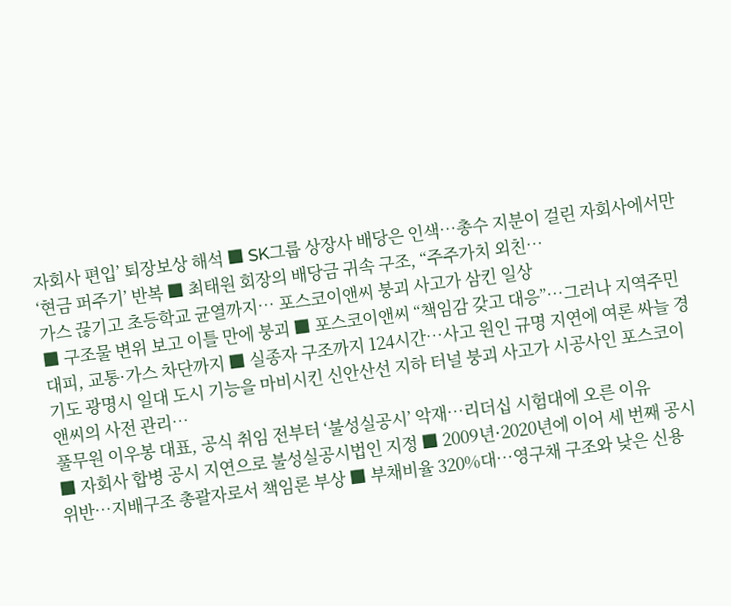자회사 편입’ 퇴장보상 해석 ■ SK그룹 상장사 배당은 인색…총수 지분이 걸린 자회사에서만 ‘현금 퍼주기’ 반복 ■ 최태원 회장의 배당금 귀속 구조, “주주가치 외친…
가스 끊기고 초등학교 균열까지… 포스코이앤씨 붕괴 사고가 삼킨 일상
■ 구조물 변위 보고 이틀 만에 붕괴 ■ 포스코이앤씨 “책임감 갖고 대응”…그러나 지역주민 대피, 교통·가스 차단까지 ■ 실종자 구조까지 124시간…사고 원인 규명 지연에 여론 싸늘 경기도 광명시 일대 도시 기능을 마비시킨 신안산선 지하 터널 붕괴 사고가 시공사인 포스코이앤씨의 사전 관리…
풀무원 이우봉 대표, 공식 취임 전부터 ‘불성실공시’ 악재…리더십 시험대에 오른 이유
■ 자회사 합병 공시 지연으로 불성실공시법인 지정 ■ 2009년·2020년에 이어 세 번째 공시 위반…지배구조 총괄자로서 책임론 부상 ■ 부채비율 320%대…영구채 구조와 낮은 신용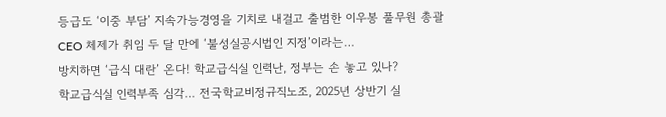등급도 ‘이중 부담’ 지속가능경영을 기치로 내걸고 출범한 이우봉 풀무원 총괄 CEO 체제가 취임 두 달 만에 ‘불성실공시법인 지정’이라는…
방치하면 ‘급식 대란’ 온다! 학교급식실 인력난, 정부는 손 놓고 있나?
학교급식실 인력부족 심각… 전국학교비정규직노조, 2025년 상반기 실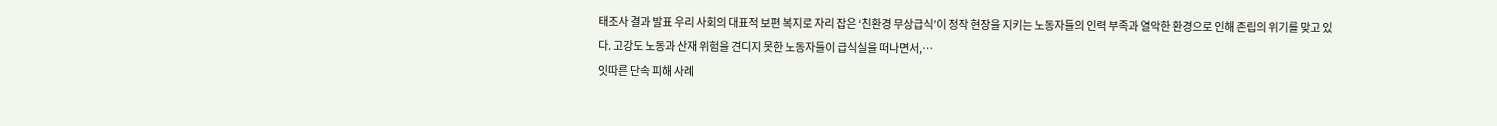태조사 결과 발표 우리 사회의 대표적 보편 복지로 자리 잡은 ‘친환경 무상급식’이 정작 현장을 지키는 노동자들의 인력 부족과 열악한 환경으로 인해 존립의 위기를 맞고 있다. 고강도 노동과 산재 위험을 견디지 못한 노동자들이 급식실을 떠나면서,…
잇따른 단속 피해 사례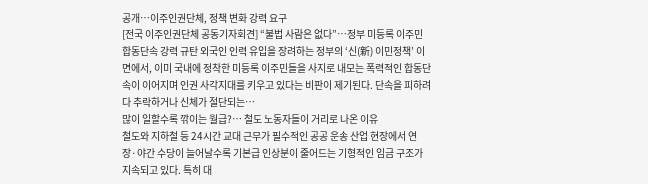공개…이주인권단체, 정책 변화 강력 요구
[전국 이주인권단체 공동기자회견] “불법 사람은 없다”…정부 미등록 이주민 합동단속 강력 규탄 외국인 인력 유입을 장려하는 정부의 ‘신(新) 이민정책’ 이면에서, 이미 국내에 정착한 미등록 이주민들을 사지로 내모는 폭력적인 합동단속이 이어지며 인권 사각지대를 키우고 있다는 비판이 제기된다. 단속을 피하려다 추락하거나 신체가 절단되는…
많이 일할수록 깎이는 월급?… 철도 노동자들이 거리로 나온 이유
철도와 지하철 등 24시간 교대 근무가 필수적인 공공 운송 산업 현장에서 연장·야간 수당이 늘어날수록 기본급 인상분이 줄어드는 기형적인 임금 구조가 지속되고 있다. 특히 대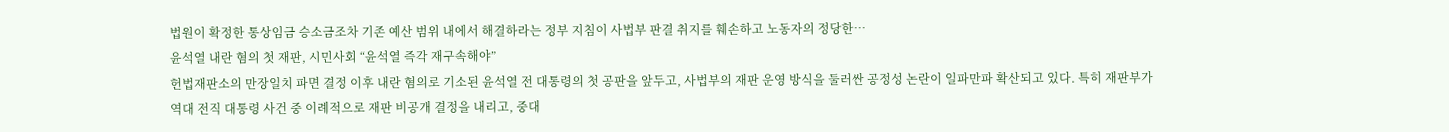법원이 확정한 통상임금 승소금조차 기존 예산 범위 내에서 해결하라는 정부 지침이 사법부 판결 취지를 훼손하고 노동자의 정당한…
윤석열 내란 혐의 첫 재판, 시민사회 “윤석열 즉각 재구속해야”
헌법재판소의 만장일치 파면 결정 이후 내란 혐의로 기소된 윤석열 전 대통령의 첫 공판을 앞두고, 사법부의 재판 운영 방식을 둘러싼 공정성 논란이 일파만파 확산되고 있다. 특히 재판부가 역대 전직 대통령 사건 중 이례적으로 재판 비공개 결정을 내리고, 중대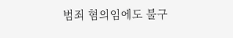범죄 혐의임에도 불구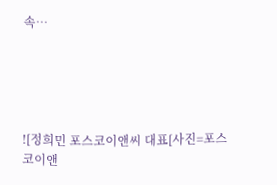속…





![정희민 포스코이앤씨 대표[사진=포스코이앤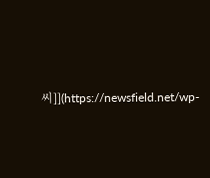씨]](https://newsfield.net/wp-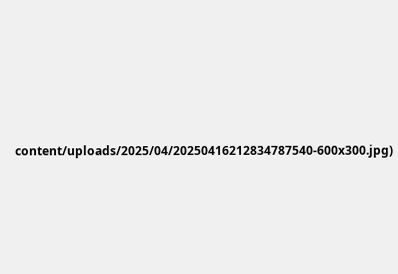content/uploads/2025/04/20250416212834787540-600x300.jpg)